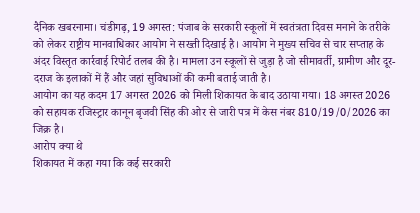दैनिक खबरनामा। चंडीगढ़, 19 अगस्त: पंजाब के सरकारी स्कूलों में स्वतंत्रता दिवस मनाने के तरीके को लेकर राष्ट्रीय मानवाधिकार आयोग ने सख्ती दिखाई है। आयोग ने मुख्य सचिव से चार सप्ताह के अंदर विस्तृत कार्रवाई रिपोर्ट तलब की है। मामला उन स्कूलों से जुड़ा है जो सीमावर्ती, ग्रामीण और दूर-दराज के इलाकों में हैं और जहां सुविधाओं की कमी बताई जाती है।
आयोग का यह कदम 17 अगस्त 2026 को मिली शिकायत के बाद उठाया गया। 18 अगस्त 2026 को सहायक रजिस्ट्रार कानून बृजवी सिंह की ओर से जारी पत्र में केस नंबर 810/19/0/2026 का जिक्र है।
आरोप क्या थे
शिकायत में कहा गया कि कई सरकारी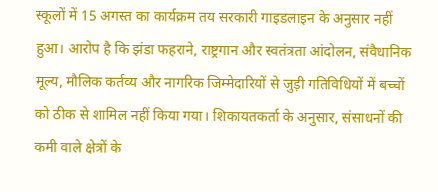स्कूलों में 15 अगस्त का कार्यक्रम तय सरकारी गाइडलाइन के अनुसार नहीं हुआ। आरोप है कि झंडा फहराने, राष्ट्रगान और स्वतंत्रता आंदोलन, संवैधानिक मूल्य, मौलिक कर्तव्य और नागरिक जिम्मेदारियों से जुड़ी गतिविधियों में बच्चों को ठीक से शामिल नहीं किया गया। शिकायतकर्ता के अनुसार, संसाधनों की कमी वाले क्षेत्रों के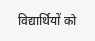विद्यार्थियों को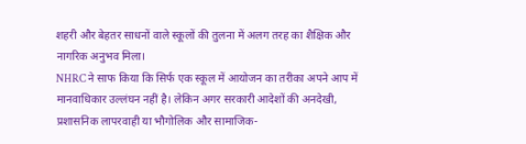शहरी और बेहतर साधनों वाले स्कूलों की तुलना में अलग तरह का शैक्षिक और नागरिक अनुभव मिला।
NHRC ने साफ किया कि सिर्फ एक स्कूल में आयोजन का तरीका अपने आप में मानवाधिकार उल्लंघन नहीं है। लेकिन अगर सरकारी आदेशों की अनदेखी, प्रशासनिक लापरवाही या भौगोलिक और सामाजिक-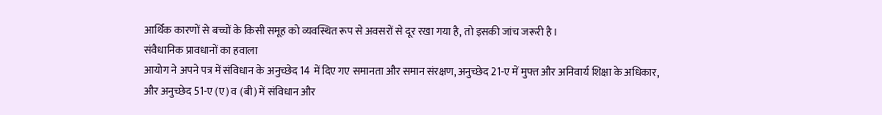आर्थिक कारणों से बच्चों के किसी समूह को व्यवस्थित रूप से अवसरों से दूर रखा गया है, तो इसकी जांच जरूरी है।
संवैधानिक प्रावधानों का हवाला
आयोग ने अपने पत्र में संविधान के अनुच्छेद 14 में दिए गए समानता और समान संरक्षण, अनुच्छेद 21-ए में मुफ्त और अनिवार्य शिक्षा के अधिकार, और अनुच्छेद 51-ए (ए) व (बी) में संविधान और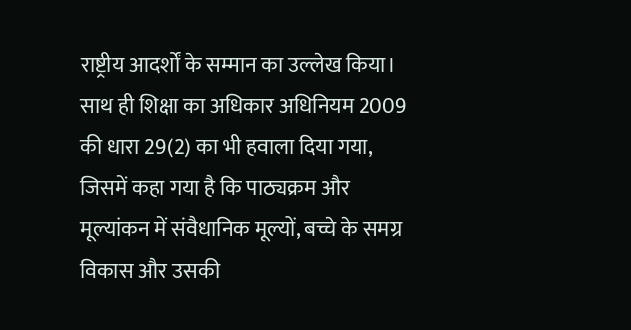राष्ट्रीय आदर्शों के सम्मान का उल्लेख किया।
साथ ही शिक्षा का अधिकार अधिनियम 2009 की धारा 29(2) का भी हवाला दिया गया, जिसमें कहा गया है कि पाठ्यक्रम और मूल्यांकन में संवैधानिक मूल्यों, बच्चे के समग्र विकास और उसकी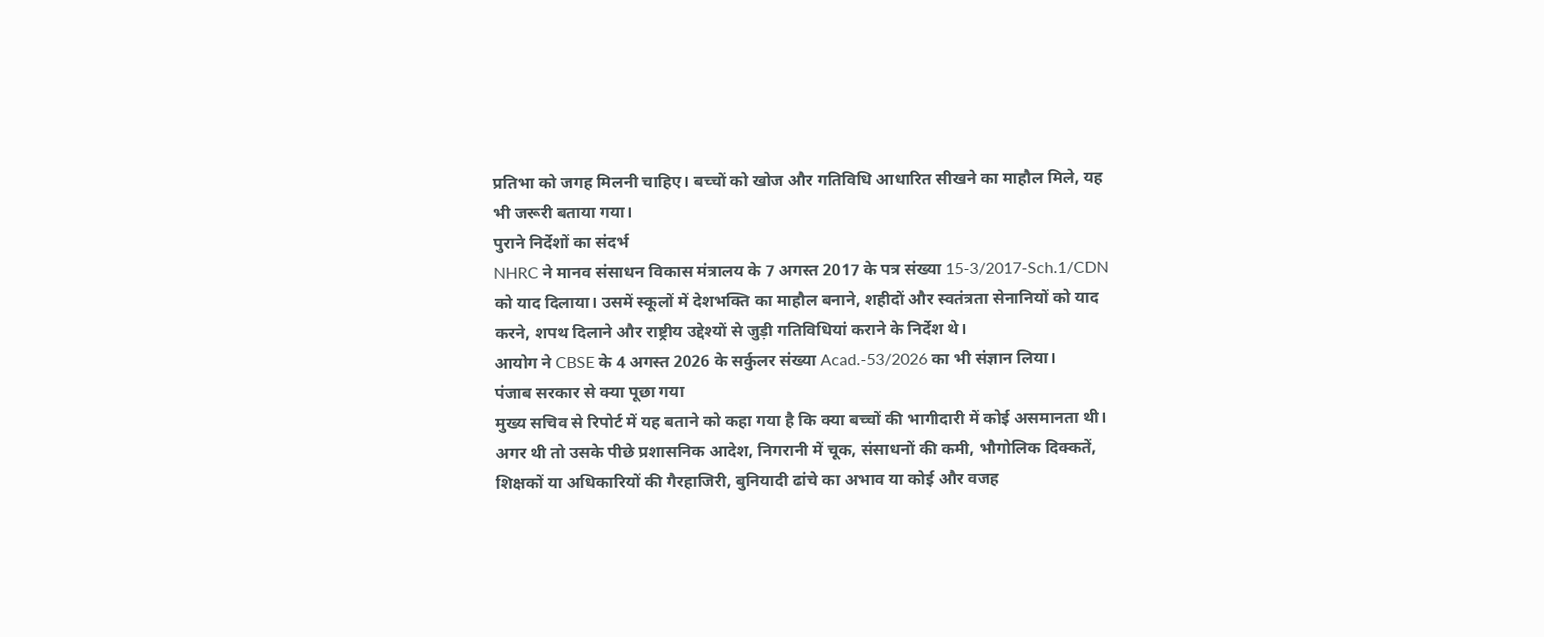प्रतिभा को जगह मिलनी चाहिए। बच्चों को खोज और गतिविधि आधारित सीखने का माहौल मिले, यह भी जरूरी बताया गया।
पुराने निर्देशों का संदर्भ
NHRC ने मानव संसाधन विकास मंत्रालय के 7 अगस्त 2017 के पत्र संख्या 15-3/2017-Sch.1/CDN को याद दिलाया। उसमें स्कूलों में देशभक्ति का माहौल बनाने, शहीदों और स्वतंत्रता सेनानियों को याद करने, शपथ दिलाने और राष्ट्रीय उद्देश्यों से जुड़ी गतिविधियां कराने के निर्देश थे।
आयोग ने CBSE के 4 अगस्त 2026 के सर्कुलर संख्या Acad.-53/2026 का भी संज्ञान लिया।
पंजाब सरकार से क्या पूछा गया
मुख्य सचिव से रिपोर्ट में यह बताने को कहा गया है कि क्या बच्चों की भागीदारी में कोई असमानता थी। अगर थी तो उसके पीछे प्रशासनिक आदेश, निगरानी में चूक, संसाधनों की कमी, भौगोलिक दिक्कतें, शिक्षकों या अधिकारियों की गैरहाजिरी, बुनियादी ढांचे का अभाव या कोई और वजह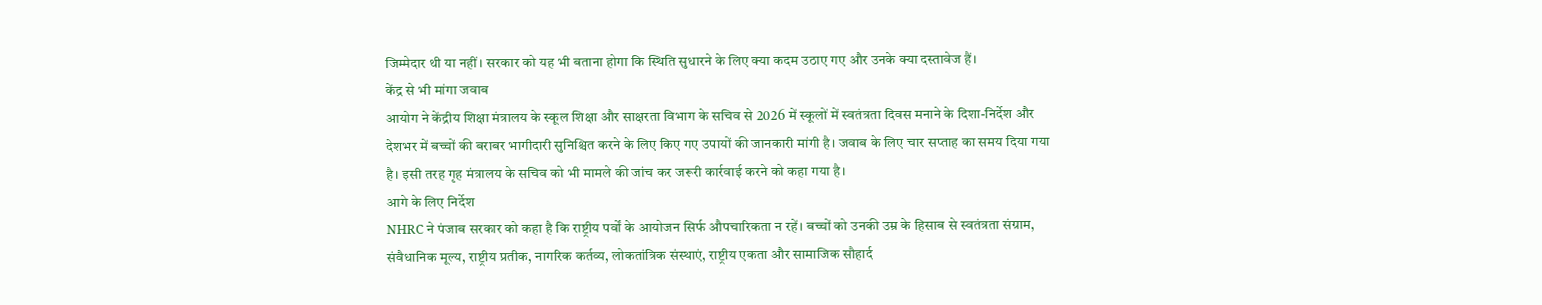जिम्मेदार थी या नहीं। सरकार को यह भी बताना होगा कि स्थिति सुधारने के लिए क्या कदम उठाए गए और उनके क्या दस्तावेज हैं।
केंद्र से भी मांगा जवाब
आयोग ने केंद्रीय शिक्षा मंत्रालय के स्कूल शिक्षा और साक्षरता विभाग के सचिव से 2026 में स्कूलों में स्वतंत्रता दिवस मनाने के दिशा-निर्देश और देशभर में बच्चों की बराबर भागीदारी सुनिश्चित करने के लिए किए गए उपायों की जानकारी मांगी है। जवाब के लिए चार सप्ताह का समय दिया गया है। इसी तरह गृह मंत्रालय के सचिव को भी मामले की जांच कर जरूरी कार्रवाई करने को कहा गया है।
आगे के लिए निर्देश
NHRC ने पंजाब सरकार को कहा है कि राष्ट्रीय पर्वों के आयोजन सिर्फ औपचारिकता न रहें। बच्चों को उनकी उम्र के हिसाब से स्वतंत्रता संग्राम, संवैधानिक मूल्य, राष्ट्रीय प्रतीक, नागरिक कर्तव्य, लोकतांत्रिक संस्थाएं, राष्ट्रीय एकता और सामाजिक सौहार्द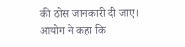की ठोस जानकारी दी जाए।
आयोग ने कहा कि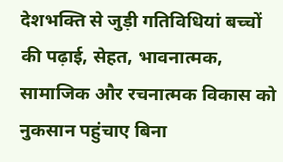देशभक्ति से जुड़ी गतिविधियां बच्चों की पढ़ाई, सेहत, भावनात्मक, सामाजिक और रचनात्मक विकास को नुकसान पहुंचाए बिना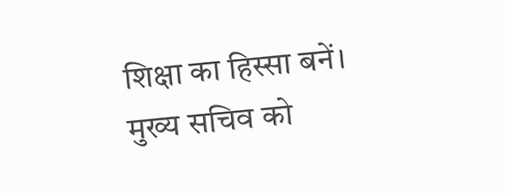शिक्षा का हिस्सा बनें।
मुख्य सचिव को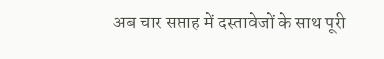अब चार सप्ताह में दस्तावेजों के साथ पूरी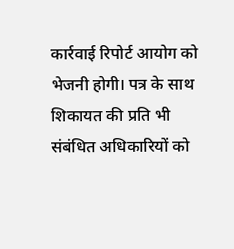कार्रवाई रिपोर्ट आयोग को भेजनी होगी। पत्र के साथ शिकायत की प्रति भी संबंधित अधिकारियों को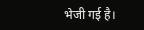भेजी गई है।